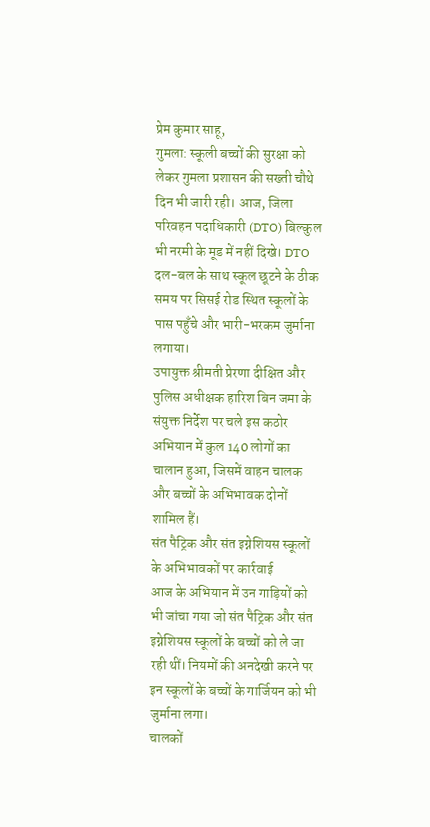प्रेम कुमार साहू,
गुमला: स्कूली बच्चों की सुरक्षा को लेकर गुमला प्रशासन की सख्ती चौथे दिन भी जारी रही। आज, जिला परिवहन पदाधिकारी (DTO) बिल्कुल भी नरमी के मूड में नहीं दिखे। DTO दल-बल के साथ स्कूल छूटने के ठीक समय पर सिसई रोड स्थित स्कूलों के पास पहुँचे और भारी-भरकम जुर्माना लगाया।
उपायुक्त श्रीमती प्रेरणा दीक्षित और पुलिस अधीक्षक हारिश बिन जमा के संयुक्त निर्देश पर चले इस कठोर अभियान में कुल 140 लोगों का चालान हुआ, जिसमें वाहन चालक और बच्चों के अभिभावक दोनों शामिल हैं।
संत पैट्रिक और संत इग्नेशियस स्कूलों के अभिभावकों पर कार्रवाई
आज के अभियान में उन गाड़ियों को भी जांचा गया जो संत पैट्रिक और संत इग्नेशियस स्कूलों के बच्चों को ले जा रही थीं। नियमों की अनदेखी करने पर इन स्कूलों के बच्चों के गार्जियन को भी जुर्माना लगा।
चालकों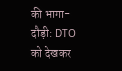की भागा-दौड़ी: DTO को देखकर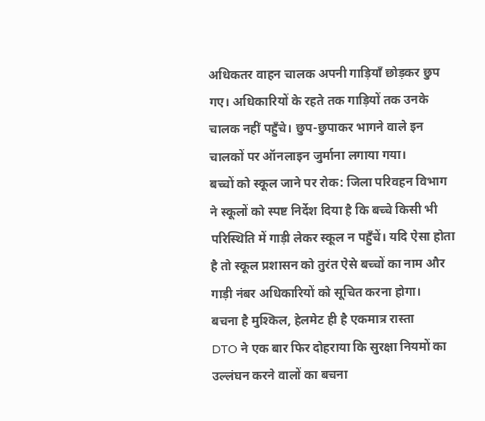अधिकतर वाहन चालक अपनी गाड़ियाँ छोड़कर छुप गए। अधिकारियों के रहते तक गाड़ियों तक उनके चालक नहीं पहुँचे। छुप-छुपाकर भागने वाले इन चालकों पर ऑनलाइन जुर्माना लगाया गया।
बच्चों को स्कूल जाने पर रोक: जिला परिवहन विभाग ने स्कूलों को स्पष्ट निर्देश दिया है कि बच्चे किसी भी परिस्थिति में गाड़ी लेकर स्कूल न पहुँचें। यदि ऐसा होता है तो स्कूल प्रशासन को तुरंत ऐसे बच्चों का नाम और गाड़ी नंबर अधिकारियों को सूचित करना होगा।
बचना है मुश्किल, हेलमेट ही है एकमात्र रास्ता
DTO ने एक बार फिर दोहराया कि सुरक्षा नियमों का उल्लंघन करने वालों का बचना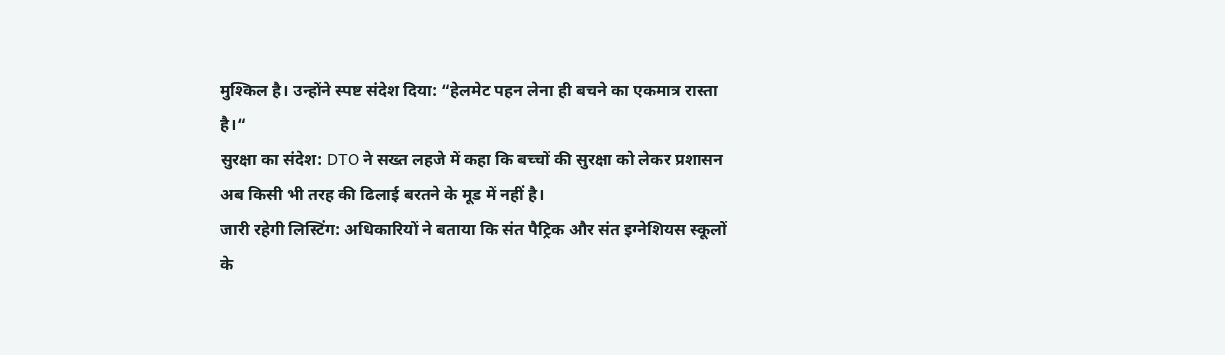मुश्किल है। उन्होंने स्पष्ट संदेश दिया: “हेलमेट पहन लेना ही बचने का एकमात्र रास्ता है।“
सुरक्षा का संदेश: DTO ने सख्त लहजे में कहा कि बच्चों की सुरक्षा को लेकर प्रशासन अब किसी भी तरह की ढिलाई बरतने के मूड में नहीं है।
जारी रहेगी लिस्टिंग: अधिकारियों ने बताया कि संत पैट्रिक और संत इग्नेशियस स्कूलों के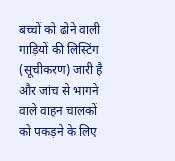बच्चों को ढोने वाली गाड़ियों की लिस्टिंग (सूचीकरण) जारी है और जांच से भागने वाले वाहन चालकों को पकड़ने के लिए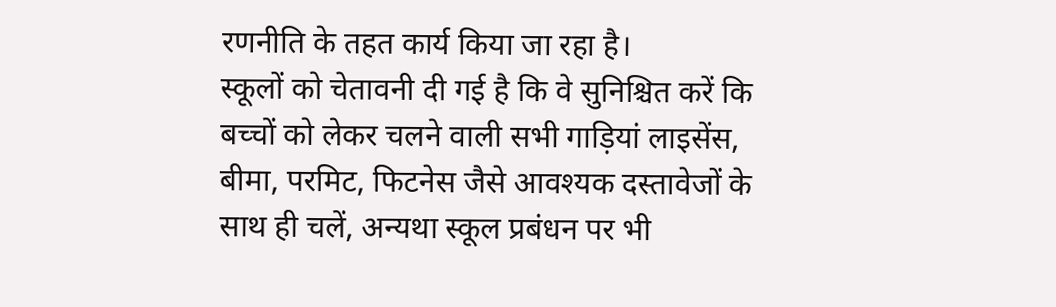रणनीति के तहत कार्य किया जा रहा है।
स्कूलों को चेतावनी दी गई है कि वे सुनिश्चित करें कि बच्चों को लेकर चलने वाली सभी गाड़ियां लाइसेंस, बीमा, परमिट, फिटनेस जैसे आवश्यक दस्तावेजों के साथ ही चलें, अन्यथा स्कूल प्रबंधन पर भी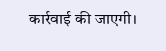कार्रवाई की जाएगी।